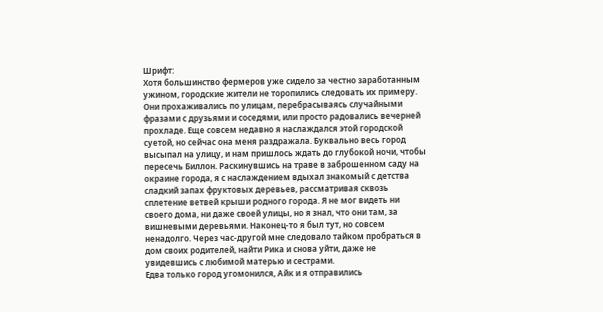Шрифт:
Хотя большинство фермеров уже сидело за честно заработанным ужином, городские жители не торопились следовать их примеру. Они прохаживались по улицам, перебрасываясь случайными фразами с друзьями и соседями, или просто радовались вечерней прохладе. Еще совсем недавно я наслаждался этой городской суетой, но сейчас она меня раздражала. Буквально весь город высыпал на улицу, и нам пришлось ждать до глубокой ночи, чтобы пересечь Биллон. Раскинувшись на траве в заброшенном саду на окраине города, я с наслаждением вдыхал знакомый с детства сладкий запах фруктовых деревьев, рассматривая сквозь сплетение ветвей крыши родного города. Я не мог видеть ни своего дома, ни даже своей улицы, но я знал, что они там, за вишневыми деревьями. Наконец-то я был тут, но совсем ненадолго. Через час-другой мне следовало тайком пробраться в дом своих родителей, найти Рика и снова уйти, даже не увидевшись с любимой матерью и сестрами.
Едва только город угомонился, Айк и я отправились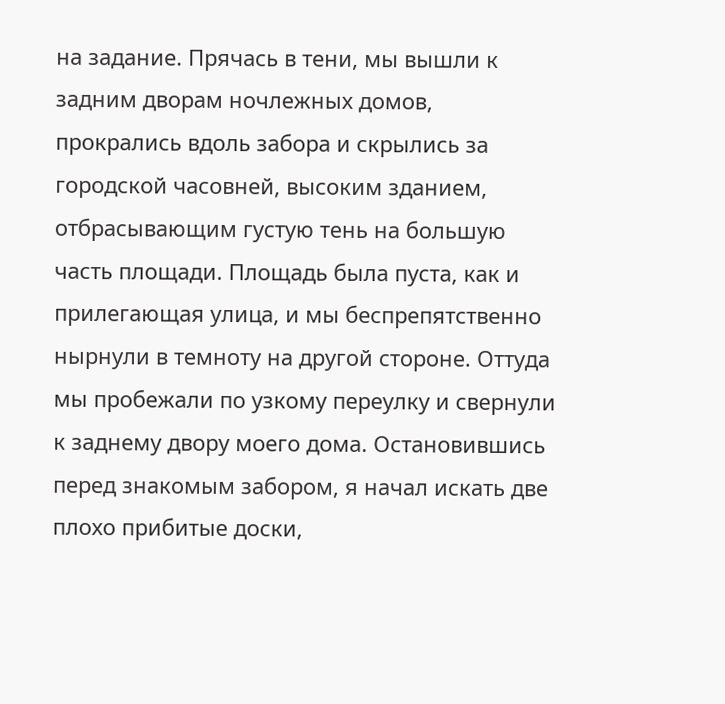на задание. Прячась в тени, мы вышли к задним дворам ночлежных домов, прокрались вдоль забора и скрылись за городской часовней, высоким зданием, отбрасывающим густую тень на большую часть площади. Площадь была пуста, как и прилегающая улица, и мы беспрепятственно нырнули в темноту на другой стороне. Оттуда мы пробежали по узкому переулку и свернули к заднему двору моего дома. Остановившись перед знакомым забором, я начал искать две плохо прибитые доски,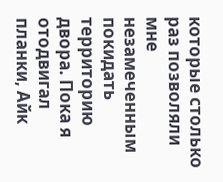которые столько раз позволяли мне незамеченным покидать территорию двора. Пока я отодвигал планки, Айк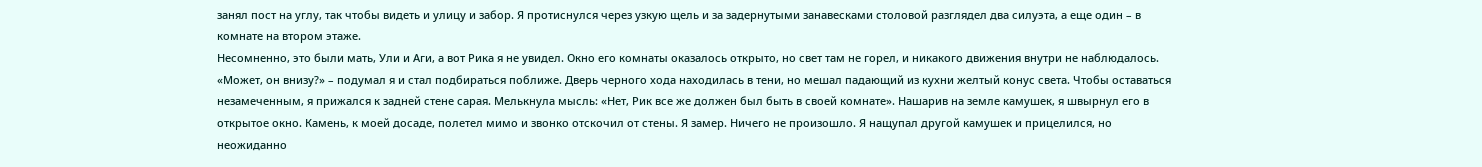занял пост на углу, так чтобы видеть и улицу и забор. Я протиснулся через узкую щель и за задернутыми занавесками столовой разглядел два силуэта, а еще один – в комнате на втором этаже.
Несомненно, это были мать, Ули и Аги, а вот Рика я не увидел. Окно его комнаты оказалось открыто, но свет там не горел, и никакого движения внутри не наблюдалось. «Может, он внизу?» – подумал я и стал подбираться поближе. Дверь черного хода находилась в тени, но мешал падающий из кухни желтый конус света. Чтобы оставаться незамеченным, я прижался к задней стене сарая. Мелькнула мысль: «Нет, Рик все же должен был быть в своей комнате». Нашарив на земле камушек, я швырнул его в открытое окно. Камень, к моей досаде, полетел мимо и звонко отскочил от стены. Я замер. Ничего не произошло. Я нащупал другой камушек и прицелился, но неожиданно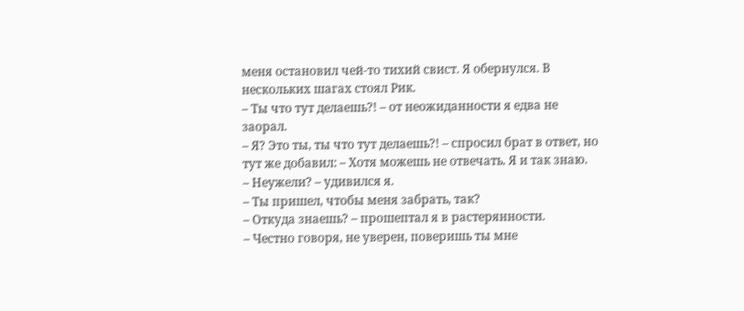меня остановил чей-то тихий свист. Я обернулся. В нескольких шагах стоял Рик.
– Ты что тут делаешь?! – от неожиданности я едва не заорал.
– Я? Это ты, ты что тут делаешь?! – спросил брат в ответ, но тут же добавил: – Хотя можешь не отвечать. Я и так знаю.
– Неужели? – удивился я.
– Ты пришел, чтобы меня забрать, так?
– Откуда знаешь? – прошептал я в растерянности.
– Честно говоря, не уверен, поверишь ты мне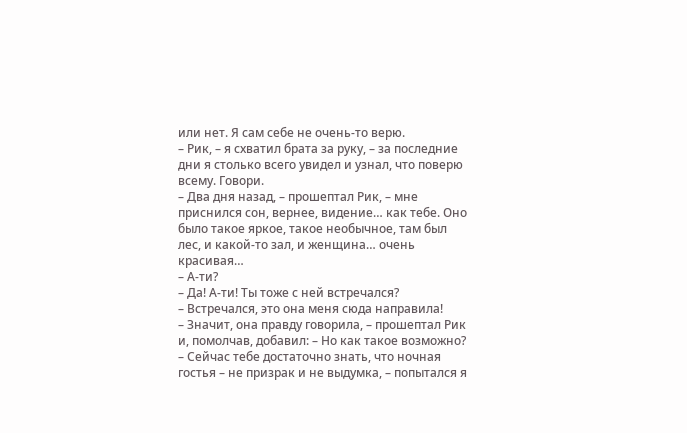или нет. Я сам себе не очень-то верю.
– Рик, – я схватил брата за руку, – за последние дни я столько всего увидел и узнал, что поверю всему. Говори.
– Два дня назад, – прошептал Рик, – мне приснился сон, вернее, видение… как тебе. Оно было такое яркое, такое необычное, там был лес, и какой-то зал, и женщина… очень красивая…
– А-ти?
– Да! А-ти! Ты тоже с ней встречался?
– Встречался, это она меня сюда направила!
– Значит, она правду говорила, – прошептал Рик и, помолчав, добавил: – Но как такое возможно?
– Сейчас тебе достаточно знать, что ночная гостья – не призрак и не выдумка, – попытался я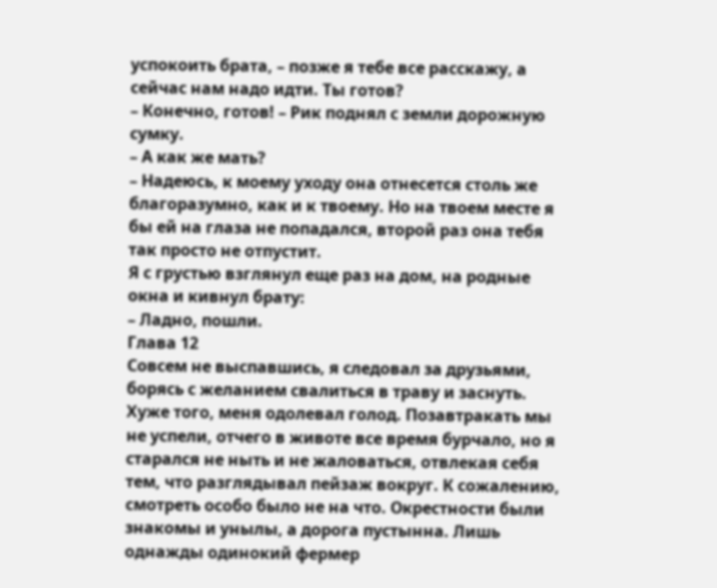успокоить брата, – позже я тебе все расскажу, а сейчас нам надо идти. Ты готов?
– Конечно, готов! – Рик поднял с земли дорожную сумку.
– А как же мать?
– Надеюсь, к моему уходу она отнесется столь же благоразумно, как и к твоему. Но на твоем месте я бы ей на глаза не попадался, второй раз она тебя так просто не отпустит.
Я с грустью взглянул еще раз на дом, на родные окна и кивнул брату:
– Ладно, пошли.
Глава 12
Совсем не выспавшись, я следовал за друзьями, борясь с желанием свалиться в траву и заснуть. Хуже того, меня одолевал голод. Позавтракать мы не успели, отчего в животе все время бурчало, но я старался не ныть и не жаловаться, отвлекая себя тем, что разглядывал пейзаж вокруг. К сожалению, смотреть особо было не на что. Окрестности были знакомы и унылы, а дорога пустынна. Лишь однажды одинокий фермер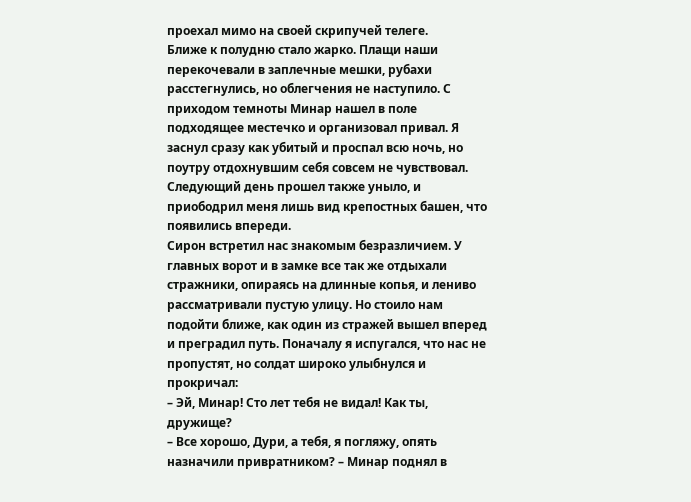проехал мимо на своей скрипучей телеге.
Ближе к полудню стало жарко. Плащи наши перекочевали в заплечные мешки, рубахи расстегнулись, но облегчения не наступило. С приходом темноты Минар нашел в поле подходящее местечко и организовал привал. Я заснул сразу как убитый и проспал всю ночь, но поутру отдохнувшим себя совсем не чувствовал. Следующий день прошел также уныло, и приободрил меня лишь вид крепостных башен, что появились впереди.
Сирон встретил нас знакомым безразличием. У главных ворот и в замке все так же отдыхали стражники, опираясь на длинные копья, и лениво рассматривали пустую улицу. Но стоило нам подойти ближе, как один из стражей вышел вперед и преградил путь. Поначалу я испугался, что нас не пропустят, но солдат широко улыбнулся и прокричал:
– Эй, Минар! Сто лет тебя не видал! Как ты, дружище?
– Все хорошо, Дури, а тебя, я погляжу, опять назначили привратником? – Минар поднял в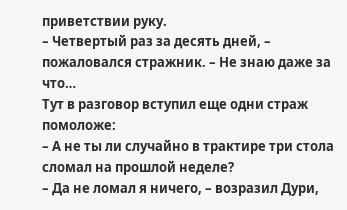приветствии руку.
– Четвертый раз за десять дней, – пожаловался стражник. – Не знаю даже за что…
Тут в разговор вступил еще одни страж помоложе:
– А не ты ли случайно в трактире три стола сломал на прошлой неделе?
– Да не ломал я ничего, – возразил Дури,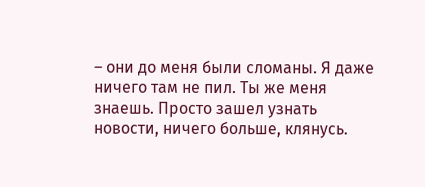– они до меня были сломаны. Я даже ничего там не пил. Ты же меня знаешь. Просто зашел узнать новости, ничего больше, клянусь.